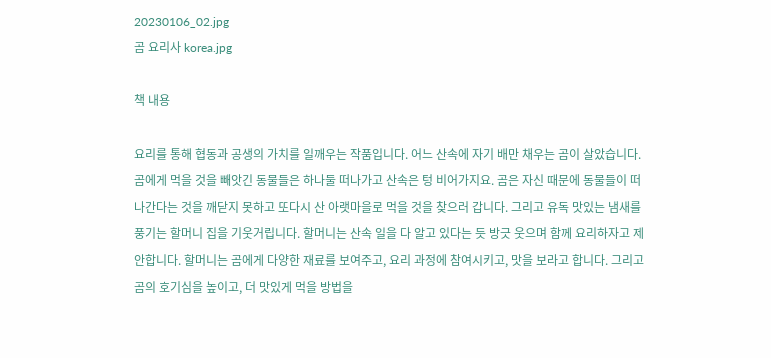20230106_02.jpg
곰 요리사 korea.jpg

책 내용

요리를 통해 협동과 공생의 가치를 일깨우는 작품입니다. 어느 산속에 자기 배만 채우는 곰이 살았습니다. 곰에게 먹을 것을 빼앗긴 동물들은 하나둘 떠나가고 산속은 텅 비어가지요. 곰은 자신 때문에 동물들이 떠나간다는 것을 깨닫지 못하고 또다시 산 아랫마을로 먹을 것을 찾으러 갑니다. 그리고 유독 맛있는 냄새를 풍기는 할머니 집을 기웃거립니다. 할머니는 산속 일을 다 알고 있다는 듯 방긋 웃으며 함께 요리하자고 제안합니다. 할머니는 곰에게 다양한 재료를 보여주고, 요리 과정에 참여시키고, 맛을 보라고 합니다. 그리고 곰의 호기심을 높이고, 더 맛있게 먹을 방법을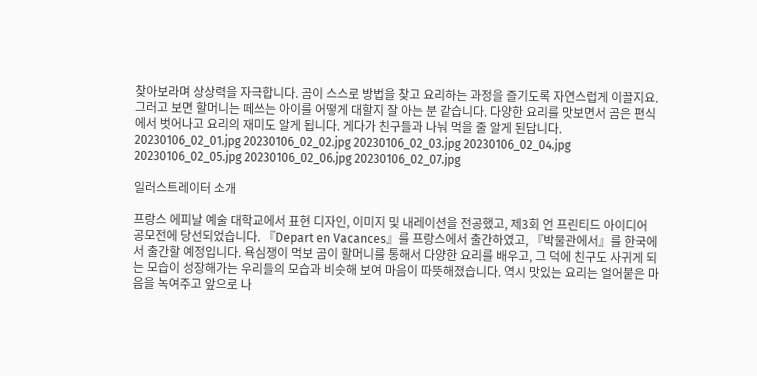찾아보라며 상상력을 자극합니다. 곰이 스스로 방법을 찾고 요리하는 과정을 즐기도록 자연스럽게 이끌지요. 그러고 보면 할머니는 떼쓰는 아이를 어떻게 대할지 잘 아는 분 같습니다. 다양한 요리를 맛보면서 곰은 편식에서 벗어나고 요리의 재미도 알게 됩니다. 게다가 친구들과 나눠 먹을 줄 알게 된답니다. 20230106_02_01.jpg 20230106_02_02.jpg 20230106_02_03.jpg 20230106_02_04.jpg 20230106_02_05.jpg 20230106_02_06.jpg 20230106_02_07.jpg

일러스트레이터 소개

프랑스 에피날 예술 대학교에서 표현 디자인, 이미지 및 내레이션을 전공했고, 제3회 언 프린티드 아이디어 공모전에 당선되었습니다. 『Depart en Vacances』를 프랑스에서 출간하였고, 『박물관에서』를 한국에서 출간할 예정입니다. 욕심쟁이 먹보 곰이 할머니를 통해서 다양한 요리를 배우고, 그 덕에 친구도 사귀게 되는 모습이 성장해가는 우리들의 모습과 비슷해 보여 마음이 따뜻해졌습니다. 역시 맛있는 요리는 얼어붙은 마음을 녹여주고 앞으로 나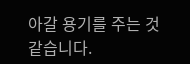아갈 용기를 주는 것 같습니다.